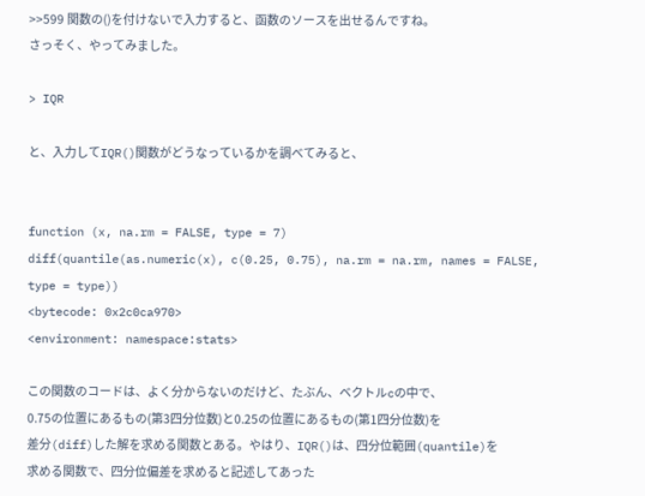>>599 関数の()を付けないで入力すると、函数のソースを出せるんですね。
さっそく、やってみました。

> IQR

と、入力してIQR()関数がどうなっているかを調べてみると、


function (x, na.rm = FALSE, type = 7)
diff(quantile(as.numeric(x), c(0.25, 0.75), na.rm = na.rm, names = FALSE,
type = type))
<bytecode: 0x2c0ca970>
<environment: namespace:stats>

この関数のコードは、よく分からないのだけど、たぶん、ベクトルcの中で、
0.75の位置にあるもの(第3四分位数)と0.25の位置にあるもの(第1四分位数)を
差分(diff)した解を求める関数とある。やはり、IQR()は、四分位範囲(quantile)を
求める関数で、四分位偏差を求めると記述してあった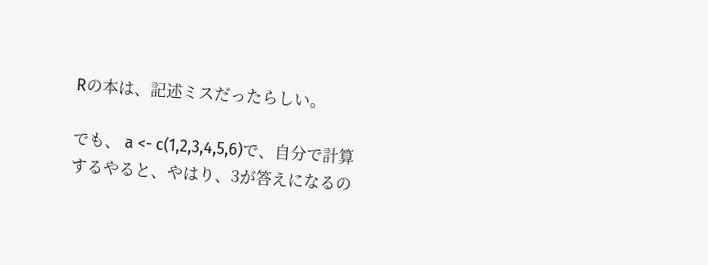Rの本は、記述ミスだったらしい。

でも、 a <- c(1,2,3,4,5,6)で、自分で計算するやると、やはり、3が答えになるの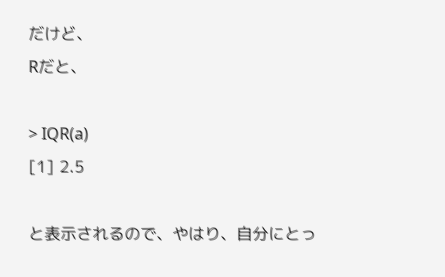だけど、
Rだと、

> IQR(a)
[1] 2.5

と表示されるので、やはり、自分にとっ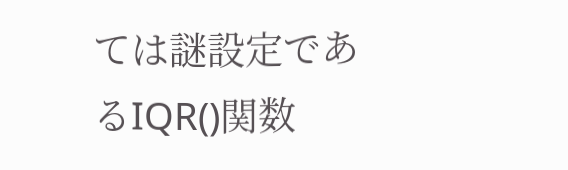ては謎設定であるIQR()関数